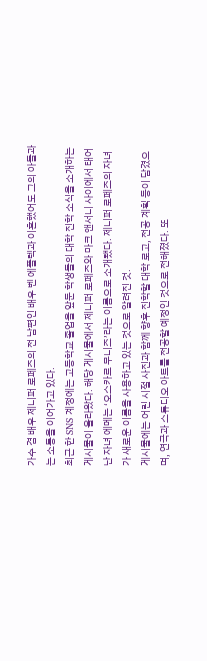가수 겸 배우 제니퍼 로페즈의 전 남편인 배우 벤 에플렉과 이혼했어도 그의 아들과는 소통을 이어가고 있다.
최근 한 SNS 계정에는 고등학교 졸업을 앞둔 학생들의 대학 진학 소식을 소개하는 게시물이 올라왔다. 해당 게시물에서 제니퍼 로페즈와 마크 앤서니 사이에서 태어난 자녀 에메는 ‘오스카르 무니즈’라는 이름으로 소개됐다. 제니퍼 로페즈의 자녀가 새로운 이름을 사용하고 있는 것으로 알려진 것.
게시물에는 어린 시절 사진과 함께 향후 진학할 대학 로고, 전공 계획 등이 담겼으며, 연극과 스튜디오 아트를 전공할 예정인 것으로 전해졌다. 또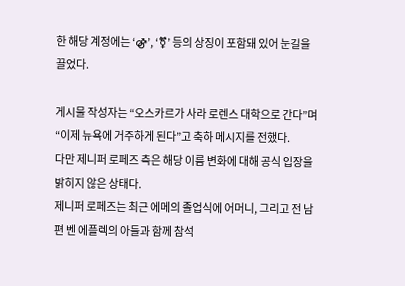한 해당 계정에는 ‘⚣’, ‘⚧’ 등의 상징이 포함돼 있어 눈길을 끌었다.

게시물 작성자는 “오스카르가 사라 로렌스 대학으로 간다”며 “이제 뉴욕에 거주하게 된다”고 축하 메시지를 전했다.
다만 제니퍼 로페즈 측은 해당 이름 변화에 대해 공식 입장을 밝히지 않은 상태다.
제니퍼 로페즈는 최근 에메의 졸업식에 어머니, 그리고 전 남편 벤 에플렉의 아들과 함께 참석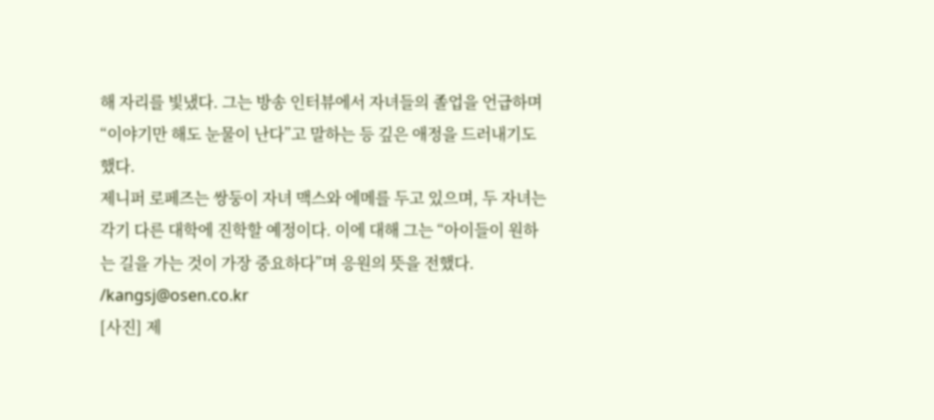해 자리를 빛냈다. 그는 방송 인터뷰에서 자녀들의 졸업을 언급하며 “이야기만 해도 눈물이 난다”고 말하는 등 깊은 애정을 드러내기도 했다.
제니퍼 로페즈는 쌍둥이 자녀 맥스와 에메를 두고 있으며, 두 자녀는 각기 다른 대학에 진학할 예정이다. 이에 대해 그는 “아이들이 원하는 길을 가는 것이 가장 중요하다”며 응원의 뜻을 전했다. /kangsj@osen.co.kr
[사진] 제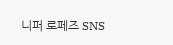니퍼 로페즈 SNS